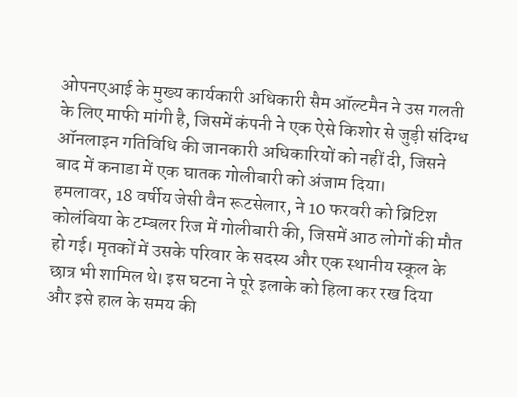ओपनएआई के मुख्य कार्यकारी अधिकारी सैम ऑल्टमैन ने उस गलती के लिए माफी मांगी है, जिसमें कंपनी ने एक ऐसे किशोर से जुड़ी संदिग्ध ऑनलाइन गतिविधि की जानकारी अधिकारियों को नहीं दी, जिसने बाद में कनाडा में एक घातक गोलीबारी को अंजाम दिया।
हमलावर, 18 वर्षीय जेसी वैन रूटसेलार, ने 10 फरवरी को ब्रिटिश कोलंबिया के टम्बलर रिज में गोलीबारी की, जिसमें आठ लोगों की मौत हो गई। मृतकों में उसके परिवार के सदस्य और एक स्थानीय स्कूल के छात्र भी शामिल थे। इस घटना ने पूरे इलाके को हिला कर रख दिया और इसे हाल के समय की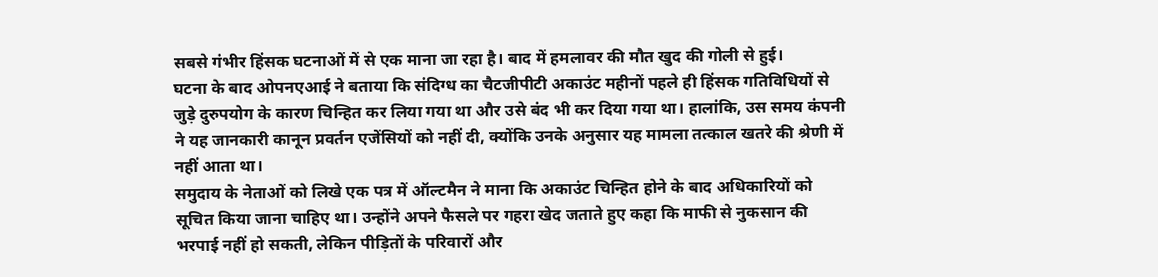सबसे गंभीर हिंसक घटनाओं में से एक माना जा रहा है। बाद में हमलावर की मौत खुद की गोली से हुई।
घटना के बाद ओपनएआई ने बताया कि संदिग्ध का चैटजीपीटी अकाउंट महीनों पहले ही हिंसक गतिविधियों से जुड़े दुरुपयोग के कारण चिन्हित कर लिया गया था और उसे बंद भी कर दिया गया था। हालांकि, उस समय कंपनी ने यह जानकारी कानून प्रवर्तन एजेंसियों को नहीं दी, क्योंकि उनके अनुसार यह मामला तत्काल खतरे की श्रेणी में नहीं आता था।
समुदाय के नेताओं को लिखे एक पत्र में ऑल्टमैन ने माना कि अकाउंट चिन्हित होने के बाद अधिकारियों को सूचित किया जाना चाहिए था। उन्होंने अपने फैसले पर गहरा खेद जताते हुए कहा कि माफी से नुकसान की भरपाई नहीं हो सकती, लेकिन पीड़ितों के परिवारों और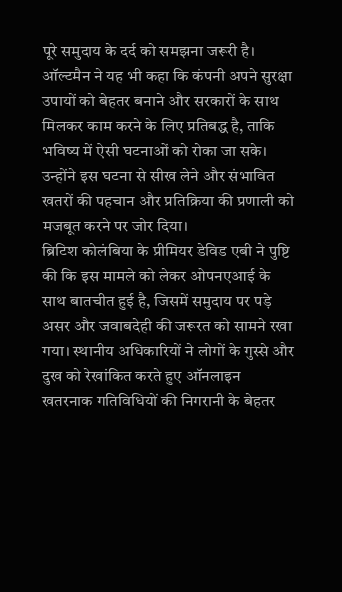पूरे समुदाय के दर्द को समझना जरूरी है।
ऑल्टमैन ने यह भी कहा कि कंपनी अपने सुरक्षा उपायों को बेहतर बनाने और सरकारों के साथ मिलकर काम करने के लिए प्रतिबद्ध है, ताकि भविष्य में ऐसी घटनाओं को रोका जा सके। उन्होंने इस घटना से सीख लेने और संभावित खतरों की पहचान और प्रतिक्रिया की प्रणाली को मजबूत करने पर जोर दिया।
ब्रिटिश कोलंबिया के प्रीमियर डेविड एबी ने पुष्टि की कि इस मामले को लेकर ओपनएआई के साथ बातचीत हुई है, जिसमें समुदाय पर पड़े असर और जवाबदेही की जरूरत को सामने रखा गया। स्थानीय अधिकारियों ने लोगों के गुस्से और दुख को रेखांकित करते हुए ऑनलाइन खतरनाक गतिविधियों की निगरानी के बेहतर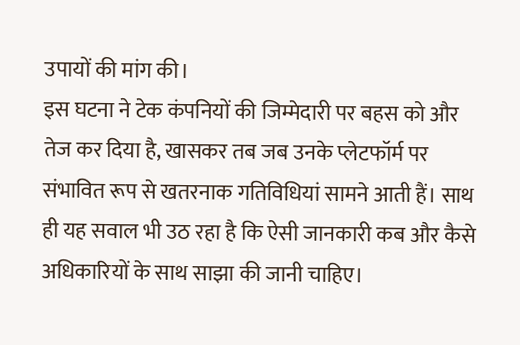उपायों की मांग की।
इस घटना ने टेक कंपनियों की जिम्मेदारी पर बहस को और तेज कर दिया है, खासकर तब जब उनके प्लेटफॉर्म पर संभावित रूप से खतरनाक गतिविधियां सामने आती हैं। साथ ही यह सवाल भी उठ रहा है कि ऐसी जानकारी कब और कैसे अधिकारियों के साथ साझा की जानी चाहिए।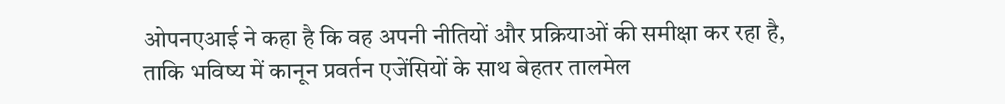ओपनएआई ने कहा है कि वह अपनी नीतियों और प्रक्रियाओं की समीक्षा कर रहा है, ताकि भविष्य में कानून प्रवर्तन एजेंसियों के साथ बेहतर तालमेल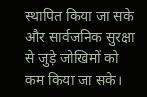स्थापित किया जा सके और सार्वजनिक सुरक्षा से जुड़े जोखिमों को कम किया जा सके।